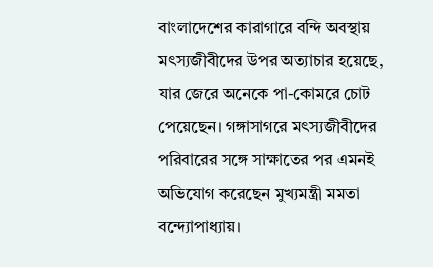বাংলাদেশের কারাগারে বন্দি অবস্থায় মৎস্যজীবীদের উপর অত্যাচার হয়েছে, যার জেরে অনেকে পা-কোমরে চোট পেয়েছেন। গঙ্গাসাগরে মৎস্যজীবীদের পরিবারের সঙ্গে সাক্ষাতের পর এমনই অভিযোগ করেছেন মুখ্যমন্ত্রী মমতা বন্দ্যোপাধ্যায়।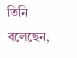তিনি বলেছেন,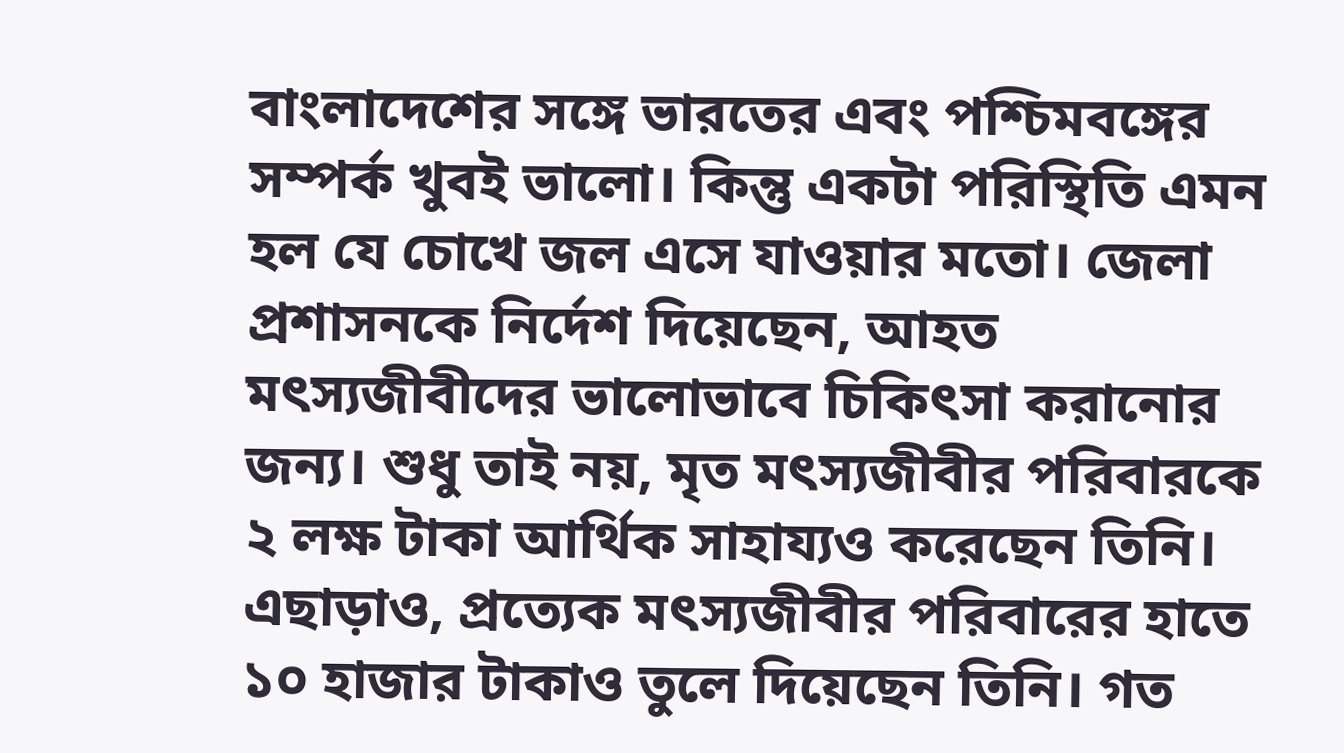বাংলাদেশের সঙ্গে ভারতের এবং পশ্চিমবঙ্গের সম্পর্ক খুবই ভালো। কিন্তু একটা পরিস্থিতি এমন হল যে চোখে জল এসে যাওয়ার মতো। জেলা প্রশাসনকে নির্দেশ দিয়েছেন, আহত মৎস্যজীবীদের ভালোভাবে চিকিৎসা করানোর জন্য। শুধু তাই নয়, মৃত মৎস্যজীবীর পরিবারকে ২ লক্ষ টাকা আর্থিক সাহায্যও করেছেন তিনি। এছাড়াও, প্রত্যেক মৎস্যজীবীর পরিবারের হাতে ১০ হাজার টাকাও তুলে দিয়েছেন তিনি। গত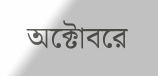অক্টোবরে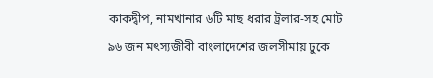কাকদ্বীপ, নামখানার ৬টি মাছ ধরার ট্রলার-সহ মোট ৯৬ জন মৎস্যজীবী বাংলাদেশের জলসীমায় ঢুকে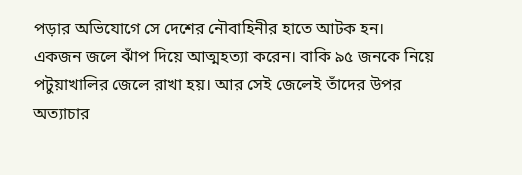পড়ার অভিযোগে সে দেশের নৌবাহিনীর হাতে আটক হন।
একজন জলে ঝাঁপ দিয়ে আত্মহত্যা করেন। বাকি ৯৫ জনকে নিয়ে পটুয়াখালির জেলে রাখা হয়। আর সেই জেলেই তাঁদের উপর অত্যাচার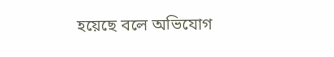হয়েছে বলে অভিযোগ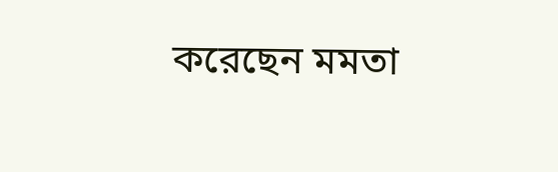করেছেন মমতা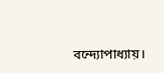বন্দ্যোপাধ্যায়।